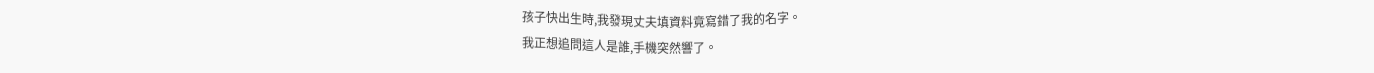孩子快出生時,我發現丈夫填資料竟寫錯了我的名字。
我正想追問這人是誰,手機突然響了。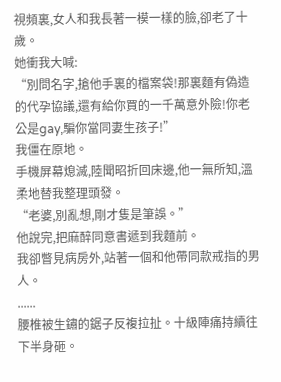視頻裏,女人和我長著一模一樣的臉,卻老了十歲。
她衝我大喊:
“別問名字,搶他手裏的檔案袋!那裏麵有偽造的代孕協議,還有給你買的一千萬意外險!你老公是gay,騙你當同妻生孩子!”
我僵在原地。
手機屏幕熄滅,陸聞昭折回床邊,他一無所知,溫柔地替我整理頭發。
“老婆,別亂想,剛才隻是筆誤。”
他說完,把麻醉同意書遞到我麵前。
我卻瞥見病房外,站著一個和他帶同款戒指的男人。
......
腰椎被生鏽的鋸子反複拉扯。十級陣痛持續往下半身砸。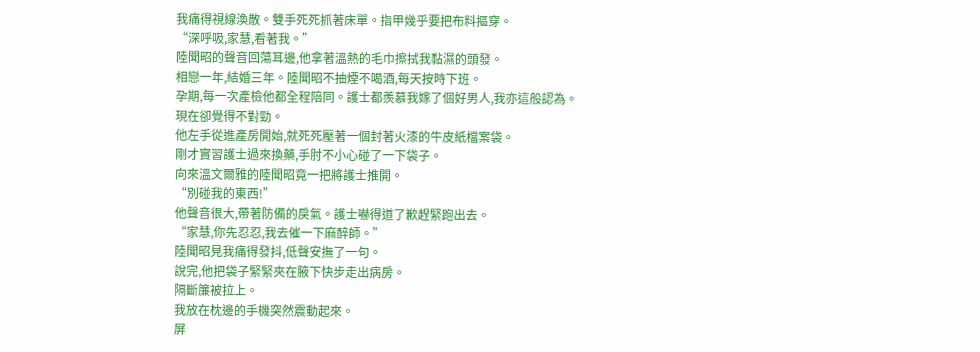我痛得視線渙散。雙手死死抓著床單。指甲幾乎要把布料摳穿。
“深呼吸,家慧,看著我。”
陸聞昭的聲音回蕩耳邊,他拿著溫熱的毛巾擦拭我黏濕的頭發。
相戀一年,結婚三年。陸聞昭不抽煙不喝酒,每天按時下班。
孕期,每一次產檢他都全程陪同。護士都羨慕我嫁了個好男人,我亦這般認為。
現在卻覺得不對勁。
他左手從進產房開始,就死死壓著一個封著火漆的牛皮紙檔案袋。
剛才實習護士過來換藥,手肘不小心碰了一下袋子。
向來溫文爾雅的陸聞昭竟一把將護士推開。
“別碰我的東西!”
他聲音很大,帶著防備的戾氣。護士嚇得道了歉趕緊跑出去。
“家慧,你先忍忍,我去催一下麻醉師。”
陸聞昭見我痛得發抖,低聲安撫了一句。
說完,他把袋子緊緊夾在腋下快步走出病房。
隔斷簾被拉上。
我放在枕邊的手機突然震動起來。
屏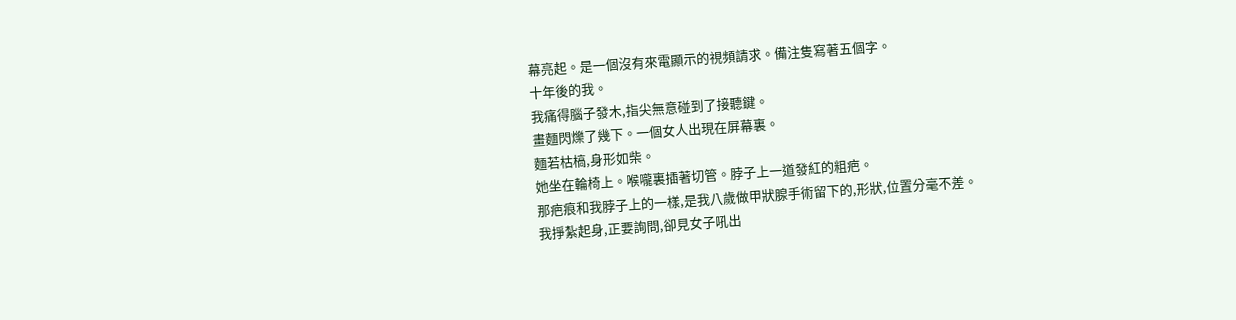幕亮起。是一個沒有來電顯示的視頻請求。備注隻寫著五個字。
十年後的我。
我痛得腦子發木,指尖無意碰到了接聽鍵。
畫麵閃爍了幾下。一個女人出現在屏幕裏。
麵若枯槁,身形如柴。
她坐在輪椅上。喉嚨裏插著切管。脖子上一道發紅的粗疤。
那疤痕和我脖子上的一樣,是我八歲做甲狀腺手術留下的,形狀,位置分毫不差。
我掙紮起身,正要詢問,卻見女子吼出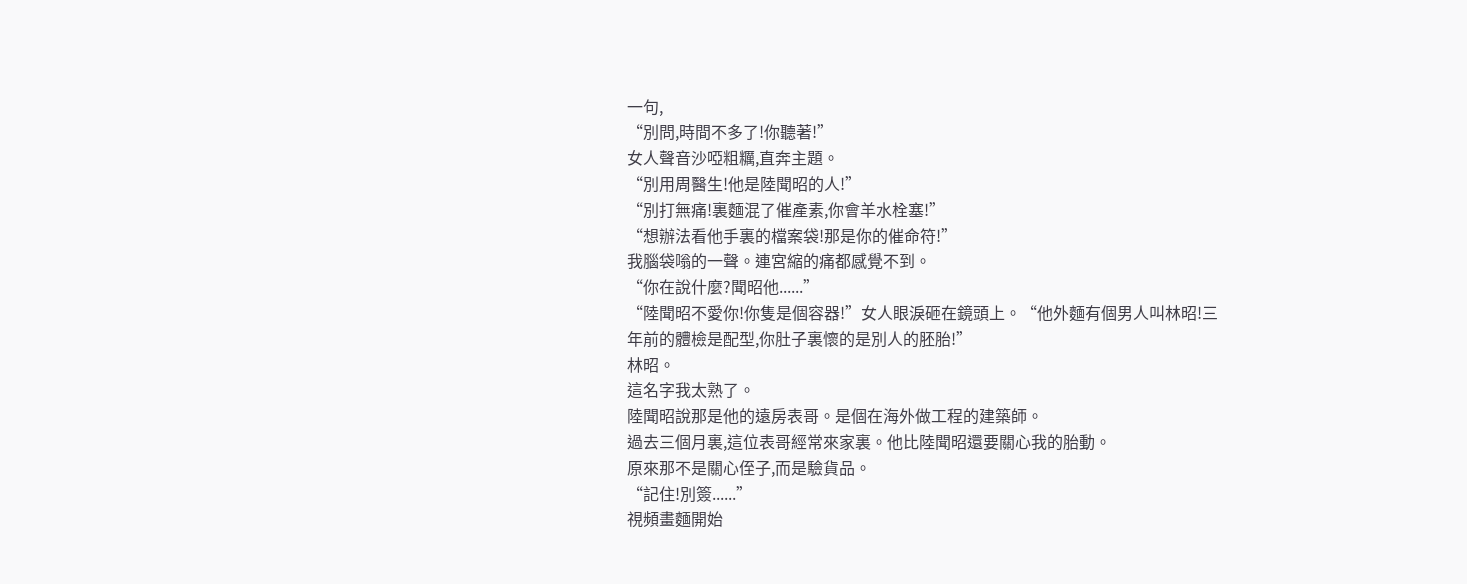一句,
“別問,時間不多了!你聽著!”
女人聲音沙啞粗糲,直奔主題。
“別用周醫生!他是陸聞昭的人!”
“別打無痛!裏麵混了催產素,你會羊水栓塞!”
“想辦法看他手裏的檔案袋!那是你的催命符!”
我腦袋嗡的一聲。連宮縮的痛都感覺不到。
“你在說什麼?聞昭他......”
“陸聞昭不愛你!你隻是個容器!”女人眼淚砸在鏡頭上。“他外麵有個男人叫林昭!三年前的體檢是配型,你肚子裏懷的是別人的胚胎!”
林昭。
這名字我太熟了。
陸聞昭說那是他的遠房表哥。是個在海外做工程的建築師。
過去三個月裏,這位表哥經常來家裏。他比陸聞昭還要關心我的胎動。
原來那不是關心侄子,而是驗貨品。
“記住!別簽......”
視頻畫麵開始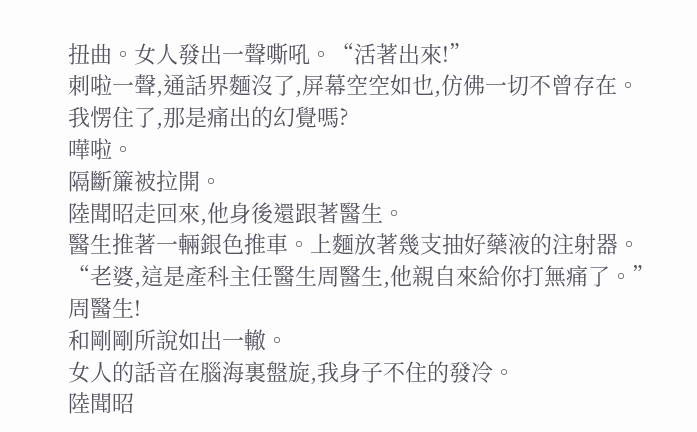扭曲。女人發出一聲嘶吼。“活著出來!”
刺啦一聲,通話界麵沒了,屏幕空空如也,仿佛一切不曾存在。
我愣住了,那是痛出的幻覺嗎?
嘩啦。
隔斷簾被拉開。
陸聞昭走回來,他身後還跟著醫生。
醫生推著一輛銀色推車。上麵放著幾支抽好藥液的注射器。
“老婆,這是產科主任醫生周醫生,他親自來給你打無痛了。”
周醫生!
和剛剛所說如出一轍。
女人的話音在腦海裏盤旋,我身子不住的發冷。
陸聞昭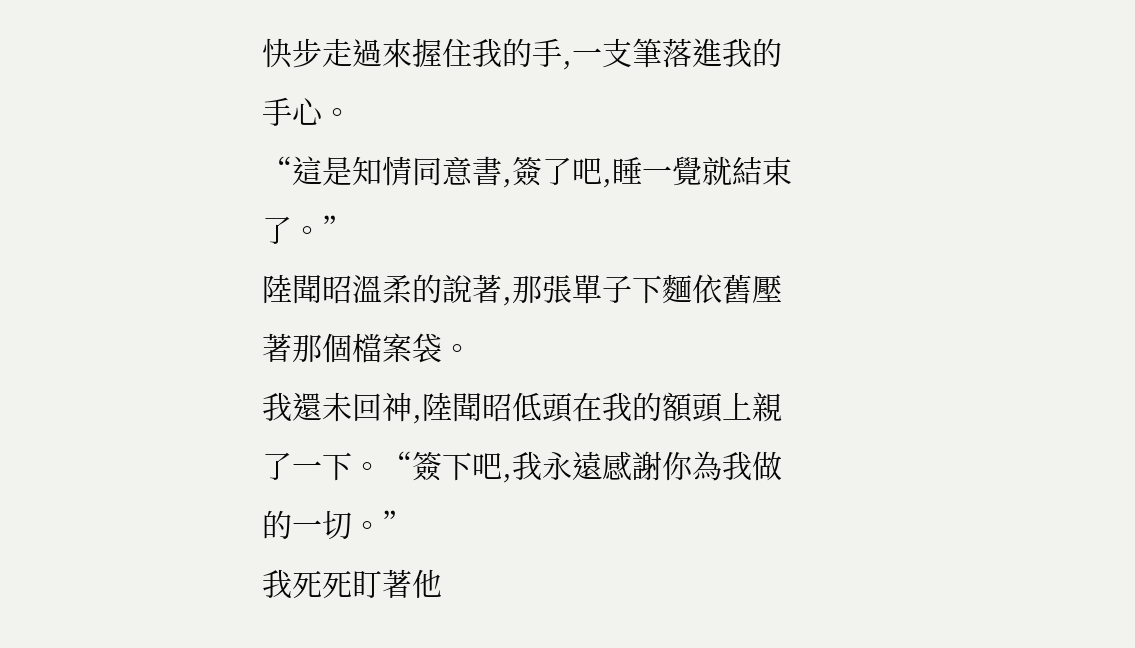快步走過來握住我的手,一支筆落進我的手心。
“這是知情同意書,簽了吧,睡一覺就結束了。”
陸聞昭溫柔的說著,那張單子下麵依舊壓著那個檔案袋。
我還未回神,陸聞昭低頭在我的額頭上親了一下。“簽下吧,我永遠感謝你為我做的一切。”
我死死盯著他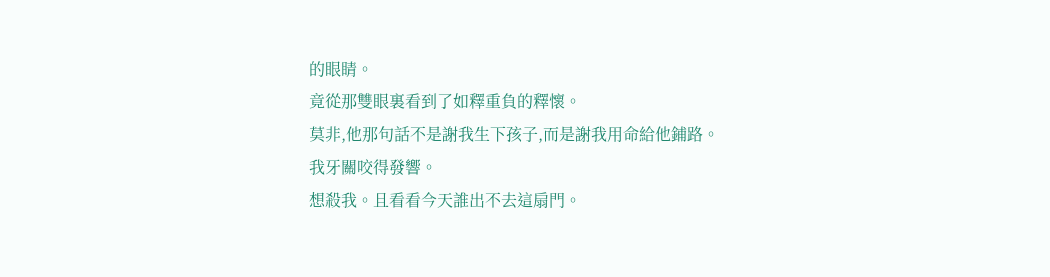的眼睛。
竟從那雙眼裏看到了如釋重負的釋懷。
莫非,他那句話不是謝我生下孩子,而是謝我用命給他鋪路。
我牙關咬得發響。
想殺我。且看看今天誰出不去這扇門。